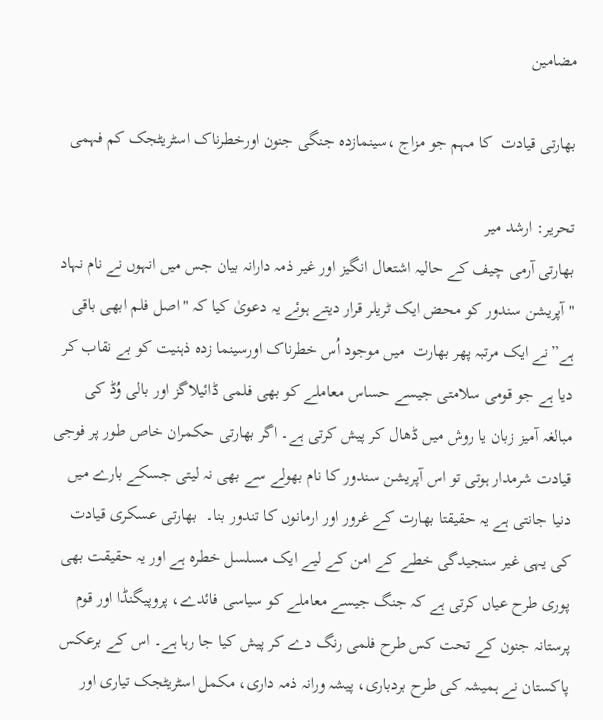مضامین

بھارتی قیادت  کا مہم جو مزاج ،سینمازدہ جنگی جنون اورخطرناک اسٹریٹجک کم فہمی

تحریر: ارشد میر
بھارتی آرمی چیف کے حالیہ اشتعال انگیز اور غیر ذمہ دارانہ بیان جس میں انہوں نے نام نہاد "آپریشن سندور کو محض ایک ٹریلر قرار دیتے ہوئے یہ دعویٰ کیا کہ "اصل فلم ابھی باقی ہے”نے ایک مرتبہ پھر بھارت  میں موجود اُس خطرناک اورسینما زدہ ذہنیت کو بے نقاب کر دیا ہے جو قومی سلامتی جیسے حساس معاملے کو بھی فلمی ڈائیلاگز اور بالی وُڈ کی مبالغہ آمیز زبان یا روش میں ڈھال کر پیش کرتی ہے۔ اگر بھارتی حکمران خاص طور پر فوجی قیادت شرمدار ہوتی تو اس آپریشن سندور کا نام بھولے سے بھی نہ لیتی جسکے بارے میں دنیا جانتی ہے یہ حقیقتا بھارت کے غرور اور ارمانوں کا تندور بنا۔  بھارتی عسکری قیادت کی یہی غیر سنجیدگی خطے کے امن کے لیے ایک مسلسل خطرہ ہے اور یہ حقیقت بھی پوری طرح عیاں کرتی ہے کہ جنگ جیسے معاملے کو سیاسی فائدے، پروپیگنڈا اور قوم پرستانہ جنون کے تحت کس طرح فلمی رنگ دے کر پیش کیا جا رہا ہے۔ اس کے برعکس پاکستان نے ہمیشہ کی طرح بردباری، پیشہ ورانہ ذمہ داری، مکمل اسٹریٹجک تیاری اور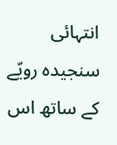انتہائی سنجیدہ رویّے کے ساتھ اس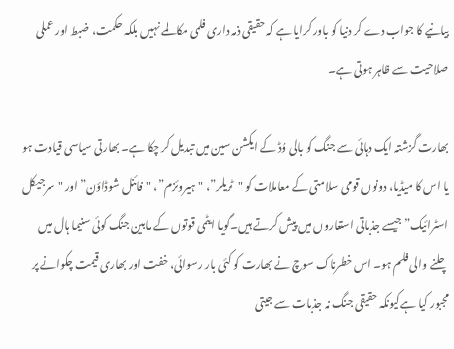بیانیے کا جواب دے کر دنیا کو باور کرایا ہے کہ حقیقی ذمہ داری فلمی مکالمے نہیں بلکہ حکمت، ضبط اور عملی صلاحیت سے ظاہر ہوتی ہے۔

بھارت گزشتہ ایک دہائی سے جنگ کو بالی وُڈ کے ایکشن سین میں تبدیل کر چکا ہے۔ بھارتی سیاسی قیادت ہو یا اس کا میڈیا، دونوں قومی سلامتی کے معاملات کو "ٹریلر”، "ہیروئزم”، "فائنل شوڈاؤن”اور "سرجیکل اسٹرائیک” جیسے جذباتی استعاروں میں پیش کرتے ہیں۔گویا ایٹمی قوتوں کے مابین جنگ کوئی سنیما ہال میں چلنے والی فلم ہو۔ اس خطرناک سوچ نے بھارت کو کئی بار رسوائی، خفت اور بھاری قیمت چکوانے پر مجبور کیا ہےکیونکہ حقیقی جنگ نہ جذبات سے جیتی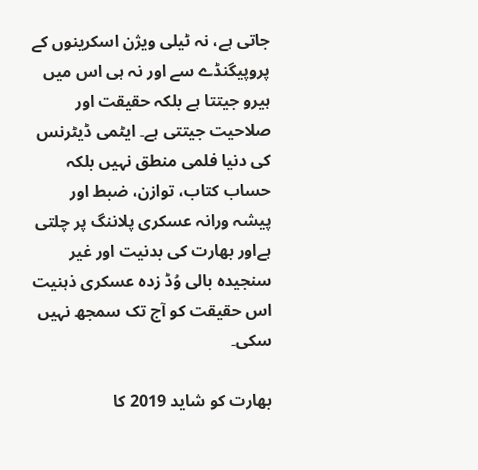جاتی ہے، نہ ٹیلی ویژن اسکرینوں کے پروپیگنڈے سے اور نہ ہی اس میں ہیرو جیتتا ہے بلکہ حقیقت اور صلاحیت جیتتی ہے۔ ایٹمی ڈیٹرنس کی دنیا فلمی منطق نہیں بلکہ حساب کتاب، توازن، ضبط اور پیشہ ورانہ عسکری پلاننگ پر چلتی ہےاور بھارت کی بدنیت اور غیر سنجیدہ بالی وُڈ زدہ عسکری ذہنیت اس حقیقت کو آج تک سمجھ نہیں سکی۔

بھارت کو شاید 2019 کا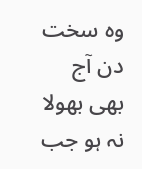وہ سخت دن آج بھی بھولا نہ ہو جب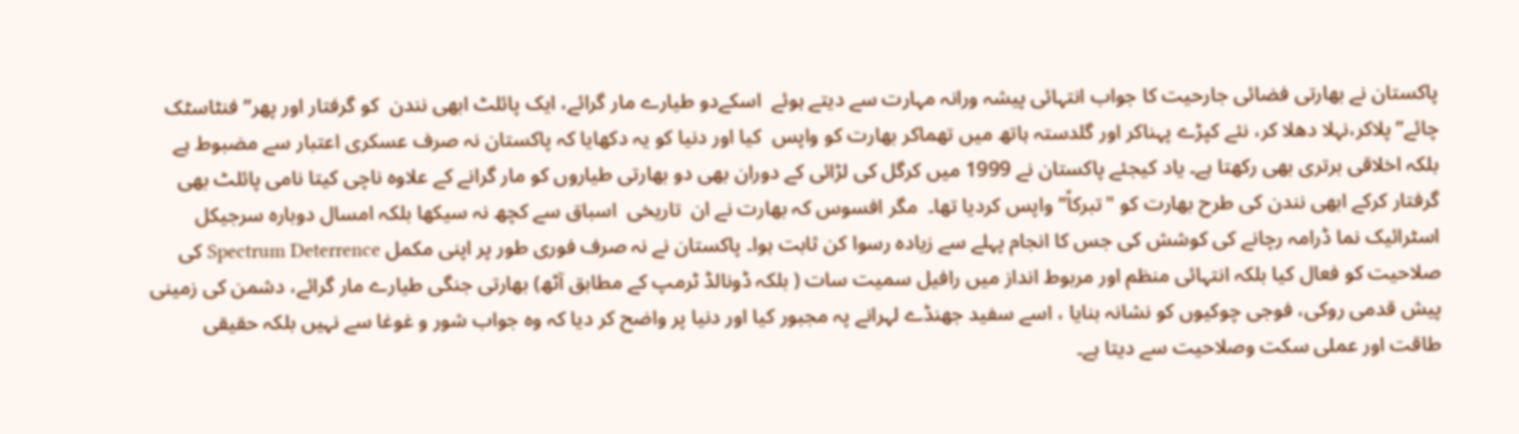پاکستان نے بھارتی فضائی جارحیت کا جواب انتہائی پیشہ ورانہ مہارت سے دیتے ہوئے  اسکےدو طیارے مار گرائے، ایک پائلٹ ابھی نندن  کو گرفتار اور پھر” فنٹاسٹک چائے” پلاکر،نہلا دھلا کر، نئے کپڑے پہناکر اور گلدستہ ہاتھ میں تھماکر بھارت کو واپس  کیا اور دنیا کو یہ دکھایا کہ پاکستان نہ صرف عسکری اعتبار سے مضبوط ہے بلکہ اخلاقی برتری بھی رکھتا ہے۔ یاد کیجئے پاکستان نے 1999 میں کرگل کی لڑائی کے دوران بھی دو بھارتی طیاروں کو مار گرانے کے علاوہ ناچی کیتا نامی پائلٹ بھی گرفتار کرکے ابھی نندن کی طرح بھارت کو "تبرکاً”واپس کردیا تھا۔  مگر افسوس کہ بھارت نے ان  تاریخی  اسباق سے کچھ نہ سیکھا بلکہ امسال دوبارہ سرجیکل اسٹرائیک نما ڈرامہ رچانے کی کوشش کی جس کا انجام پہلے سے زیادہ رسوا کن ثابت ہوا۔ پاکستان نے نہ صرف فوری طور پر اپنی مکمل Spectrum Deterrence کی صلاحیت کو فعال کیا بلکہ انتہائی منظم اور مربوط انداز میں رافیل سمیت سات ( بلکہ ڈونالڈ ٹرمپ کے مطابق آٹھ) بھارتی جنگی طیارے مار گرائے، دشمن کی زمینی پیش قدمی روکی، فوجی چوکیوں کو نشانہ بنایا ، اسے سفید جھنڈے لہرانے پہ مجبور کیا اور دنیا پر واضح کر دیا کہ وہ جواب شور و غوغا سے نہیں بلکہ حقیقی طاقت اور عملی سکت وصلاحیت سے دیتا ہے۔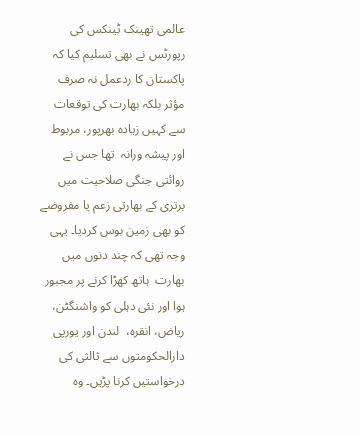عالمی تھینک ٹینکس کی رپورٹس نے بھی تسلیم کیا کہ پاکستان کا ردعمل نہ صرف مؤثر بلکہ بھارت کی توقعات سے کہیں زیادہ بھرپور، مربوط اور پیشہ ورانہ  تھا جس نے روائتی جنگی صلاحیت میں برتری کے بھارتی زعم یا مفروضے کو بھی زمین بوس کردیا۔ یہی وجہ تھی کہ چند دنوں میں بھارت  ہاتھ کھڑا کرنے پر مجبور ہوا اور نئی دہلی کو واشنگٹن، ریاض، انقرہ،  لندن اور یورپی دارالحکومتوں سے ثالثی کی درخواستیں کرنا پڑیں۔ وہ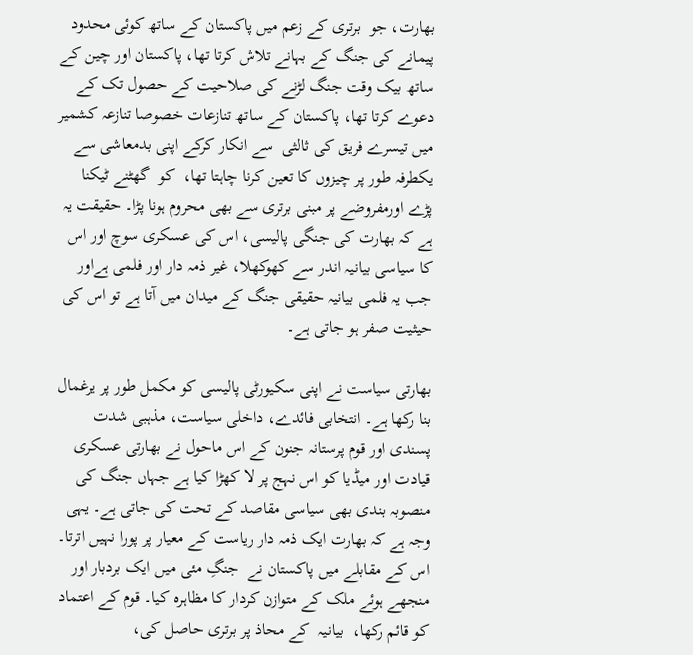بھارت، جو  برتری کے زعم میں پاکستان کے ساتھ کوئی محدود پیمانے کی جنگ کے بہانے تلاش کرتا تھا، پاکستان اور چین کے ساتھ بیک وقت جنگ لڑنے کی صلاحیت کے حصول تک کے دعوے کرتا تھا، پاکستان کے ساتھ تنازعات خصوصا تنازعہ کشمیر میں تیسرے فریق کی ثالثی  سے انکار کرکے اپنی بدمعاشی سے  یکطرفہ طور پر چیزوں کا تعین کرنا چاہتا تھا،  کو  گھٹنے ٹیکنا پڑے اورمفروضے پر مبنی برتری سے بھی محروم ہونا پڑا۔ حقیقت یہ ہے کہ بھارت کی جنگی پالیسی، اس کی عسکری سوچ اور اس کا سیاسی بیانیہ اندر سے کھوکھلا، غیر ذمہ دار اور فلمی ہےاور جب یہ فلمی بیانیہ حقیقی جنگ کے میدان میں آتا ہے تو اس کی حیثیت صفر ہو جاتی ہے۔

بھارتی سیاست نے اپنی سکیورٹی پالیسی کو مکمل طور پر یرغمال بنا رکھا ہے۔ انتخابی فائدے، داخلی سیاست، مذہبی شدت پسندی اور قوم پرستانہ جنون کے اس ماحول نے بھارتی عسکری قیادت اور میڈیا کو اس نہج پر لا کھڑا کیا ہے جہاں جنگ کی منصوبہ بندی بھی سیاسی مقاصد کے تحت کی جاتی ہے۔ یہی وجہ ہے کہ بھارت ایک ذمہ دار ریاست کے معیار پر پورا نہیں اترتا۔ اس کے مقابلے میں پاکستان نے  جنگِ مئی میں ایک بردبار اور منجھے ہوئے ملک کے متوازن کردار کا مظاہرہ کیا۔ قوم کے اعتماد کو قائم رکھا،  بیانیہ  کے محاذ پر برتری حاصل کی،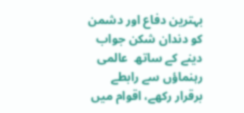بہترین دفاع اور دشمن کو دندان شکن جواب دینے کے ساتھ  عالمی رہنماؤں سے رابطے برقرار رکھے، اقوام میں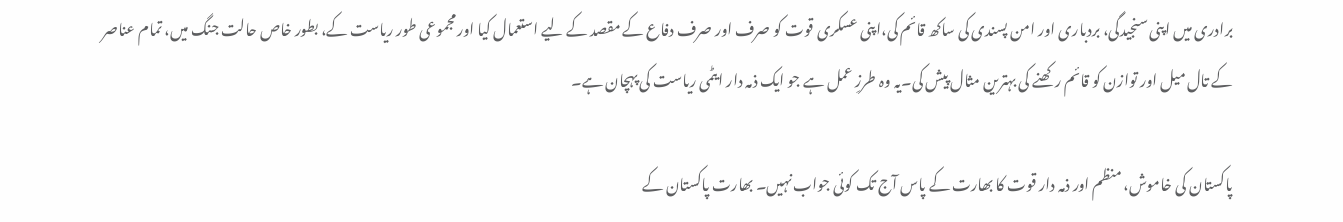برادری میں اپنی سنجیدگی، بردباری اور امن پسندی کی ساکھ قائم کی،اپنی عسکری قوت کو صرف اور صرف دفاع کے مقصد کے لیے استعمال کیا اور مجموعی طور ریاست کے، بطور خاص حالت جنگ میں، تمام عناصر کے تال میل اور توازن کو قائم رکھنے کی بہترین مثال پیش کی۔یہ وہ طرزِ عمل ہے جو ایک ذمہ دار ایٹمی ریاست کی پہچان ہے۔

پاکستان کی خاموش، منظم اور ذمہ دار قوت کا بھارت کے پاس آج تک کوئی جواب نہیں۔ بھارت پاکستان کے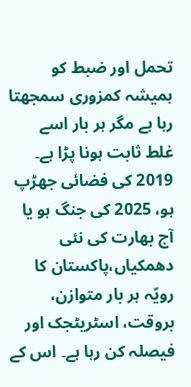تحمل اور ضبط کو ہمیشہ کمزوری سمجھتا رہا ہے مگر ہر بار اسے غلط ثابت ہونا پڑا ہے۔ 2019 کی فضائی جھڑپ ہو، 2025 کی جنگ ہو یا آج بھارت کی نئی دھمکیاں،پاکستان کا رویّہ ہر بار متوازن، بروقت، اسٹریٹجک اور فیصلہ کن رہا ہے۔ اس کے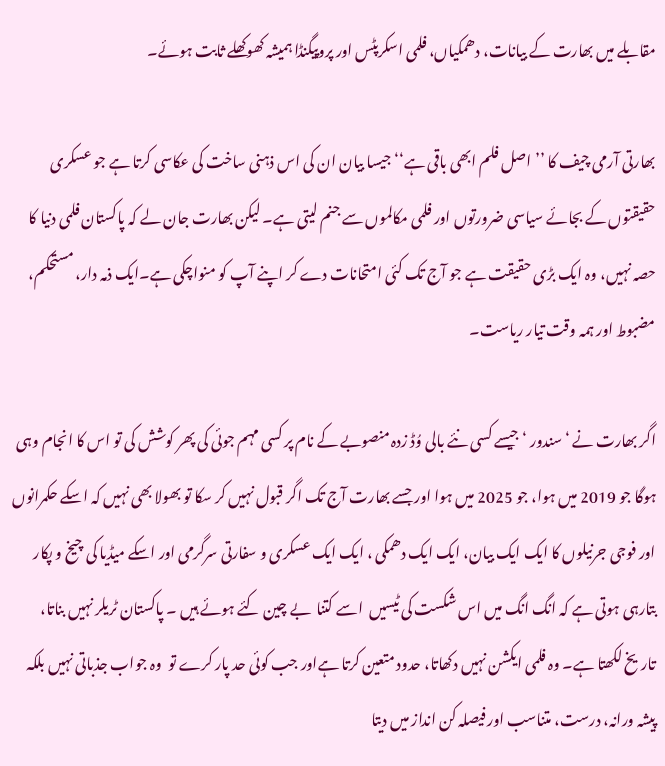مقابلے میں بھارت کے بیانات، دھمکیاں، فلمی اسکرپٹس اور پروپیگنڈا ہمیشہ کھوکھلے ثابت ہوئے۔

بھارتی آرمی چیف کا ’’اصل فلم ابھی باقی ہے‘‘ جیسا بیان ان کی اس ذہنی ساخت کی عکاسی کرتا ہے جو عسکری حقیقتوں کے بجائے سیاسی ضرورتوں اور فلمی مکالموں سے جنم لیتی ہے۔ لیکن بھارت جان لے کہ پاکستان فلمی دنیا کا حصہ نہیں، وہ ایک بڑی حقیقت ہے جو آج تک کئی امتحانات دے کر اپنے آپ کو منواچکی ہے۔ایک ذمہ دار، مستحکم، مضبوط اور ہمہ وقت تیار ریاست۔

اگر بھارت نے ‘سندور ‘ جیسے کسی نئے بالی وُڈ زدہ منصوبے کے نام پر کسی مہم جوئی کی پھر کوشش کی تو اس کا انجام وہی ہوگا جو 2019 میں ہوا، جو 2025 میں ہوا اور جسے بھارت آج تک اگر قبول نہیں کر سکا تو بھولا بھی نہیں کہ اسکے حکمرانوں  اور فوجی جرنیلوں کا ایک ایک بیان، ایک ایک دھمکی ، ایک ایک عسکری و سفارتی سرگرمی اور اسکے میڈیا کی چیخ و پکار   بتارہی ہوتی ہے کہ انگ انگ میں اس شکست کی ٹیسیں  اسے کتنا  بے چین کئے ہوئے ہیں ۔ پاکستان ٹریلر نہیں بناتا، تاریخ لکھتا ہے۔ وہ فلمی ایکشن نہیں دکھاتا، حدود متعین کرتا ہےاور جب کوئی حد پار کرے تو  وہ جواب جذباتی نہیں بلکہ پیشہ ورانہ، درست، متناسب اور فیصلہ کن انداز میں دیتا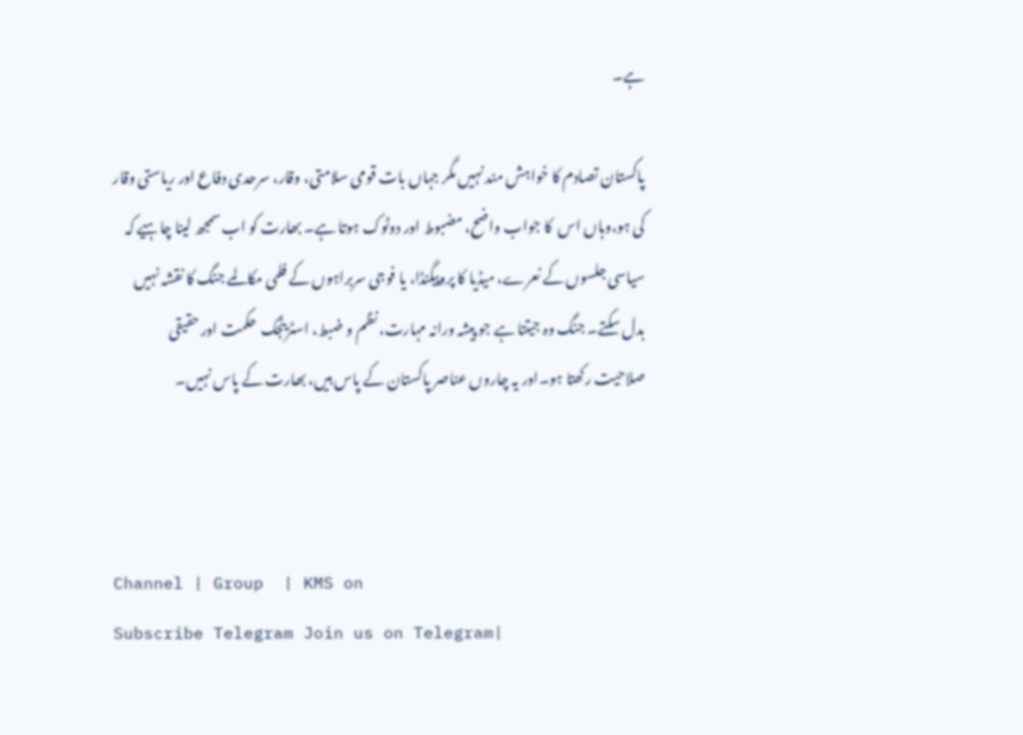ہے۔

پاکستان تصادم کا خواہش مند نہیں مگر جہاں بات قومی سلامتی، وقار، سرحدی دفاع اور ریاستی وقار کی ہو،وہاں اس  کا جواب واضح، مضبوط اور دوٹوک ہوتا ہے۔ بھارت کو اب سمجھ لینا چاہیے کہ سیاسی جلسوں کے نعرے، میڈیا کا پروپیگنڈا، یا فوجی سربراہوں کے فلمی مکالمے جنگ کا نقشہ نہیں بدل سکتے۔ جنگ وہ جیتتا ہے جو پیشہ ورانہ مہارت، نظم و ضبط، اسٹریٹجک  حکمت اور حقیقی صلاحیت رکھتا ہو۔اور یہ چاروں عناصر پاکستان کے پاس ہیں، بھارت کے پاس نہیں۔



Channel | Group  | KMS on
Subscribe Telegram Join us on Telegram|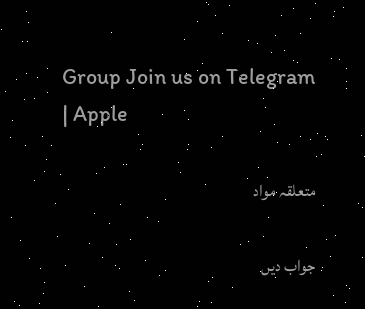Group Join us on Telegram
| Apple

متعلقہ مواد

جواب دیں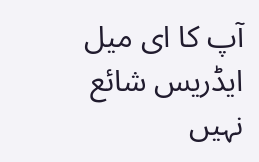آپ کا ای میل ایڈریس شائع نہیں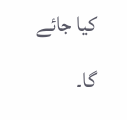کیا جائے گا۔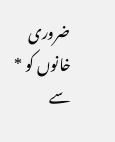ضروری خانوں کو * سے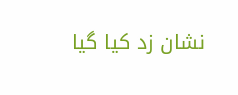نشان زد کیا گیا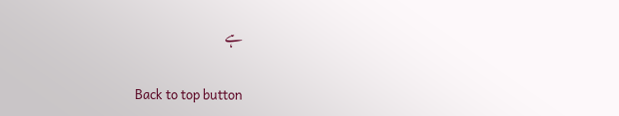ہے

Back to top button